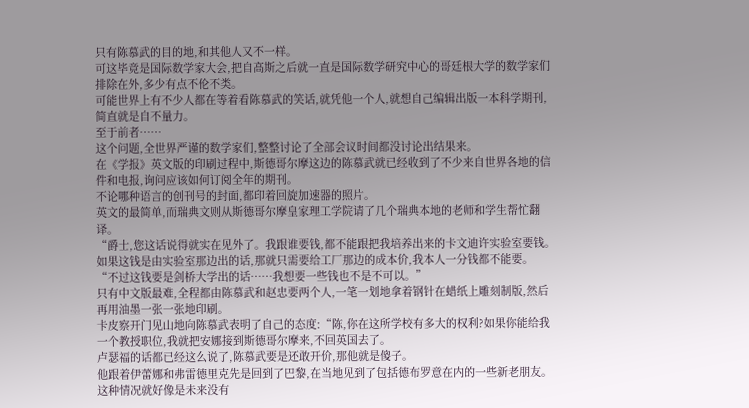只有陈慕武的目的地,和其他人又不一样。
可这毕竟是国际数学家大会,把自高斯之后就一直是国际数学研究中心的哥廷根大学的数学家们排除在外,多少有点不伦不类。
可能世界上有不少人都在等着看陈慕武的笑话,就凭他一个人,就想自己编辑出版一本科学期刊,简直就是自不量力。
至于前者……
这个问题,全世界严谨的数学家们,整整讨论了全部会议时间都没讨论出结果来。
在《学报》英文版的印刷过程中,斯德哥尔摩这边的陈慕武就已经收到了不少来自世界各地的信件和电报,询问应该如何订阅全年的期刊。
不论哪种语言的创刊号的封面,都印着回旋加速器的照片。
英文的最简单,而瑞典文则从斯德哥尔摩皇家理工学院请了几个瑞典本地的老师和学生帮忙翻译。
“爵士,您这话说得就实在见外了。我跟谁要钱,都不能跟把我培养出来的卡文迪许实验室要钱。如果这钱是由实验室那边出的话,那就只需要给工厂那边的成本价,我本人一分钱都不能要。
“不过这钱要是剑桥大学出的话……我想要一些钱也不是不可以。”
只有中文版最难,全程都由陈慕武和赵忠要两个人,一笔一划地拿着钢针在蜡纸上雕刻制版,然后再用油墨一张一张地印刷。
卡皮察开门见山地向陈慕武表明了自己的态度:“陈,你在这所学校有多大的权利?如果你能给我一个教授职位,我就把安娜接到斯德哥尔摩来,不回英国去了。
卢瑟福的话都已经这么说了,陈慕武要是还敢开价,那他就是傻子。
他跟着伊蕾娜和弗雷德里克先是回到了巴黎,在当地见到了包括德布罗意在内的一些新老朋友。
这种情况就好像是未来没有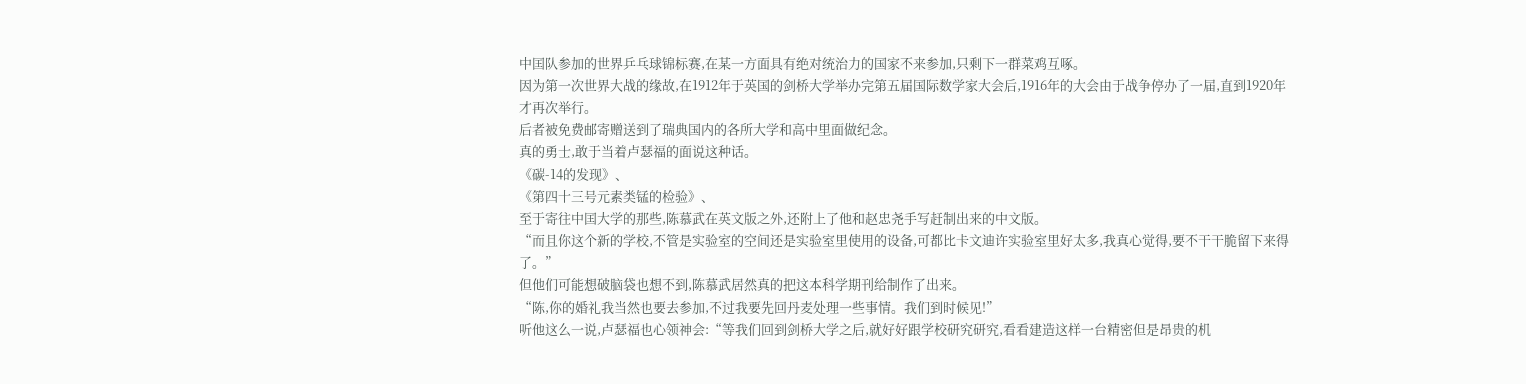中囯队参加的世界乒乓球锦标赛,在某一方面具有绝对统治力的国家不来参加,只剩下一群菜鸡互啄。
因为第一次世界大战的缘故,在1912年于英国的剑桥大学举办完第五届国际数学家大会后,1916年的大会由于战争停办了一届,直到1920年才再次举行。
后者被免费邮寄赠送到了瑞典国内的各所大学和高中里面做纪念。
真的勇士,敢于当着卢瑟福的面说这种话。
《碳-14的发现》、
《第四十三号元素类锰的检验》、
至于寄往中囯大学的那些,陈慕武在英文版之外,还附上了他和赵忠尧手写赶制出来的中文版。
“而且你这个新的学校,不管是实验室的空间还是实验室里使用的设备,可都比卡文迪许实验室里好太多,我真心觉得,要不干干脆留下来得了。”
但他们可能想破脑袋也想不到,陈慕武居然真的把这本科学期刊给制作了出来。
“陈,你的婚礼我当然也要去参加,不过我要先回丹麦处理一些事情。我们到时候见!”
听他这么一说,卢瑟福也心领神会:“等我们回到剑桥大学之后,就好好跟学校研究研究,看看建造这样一台精密但是昂贵的机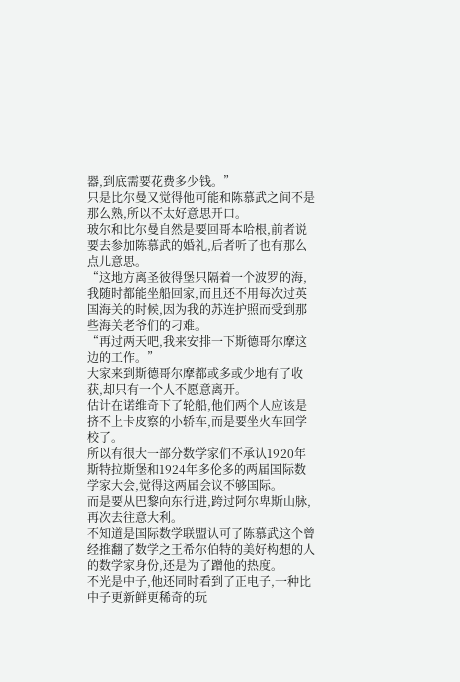器,到底需要花费多少钱。”
只是比尔曼又觉得他可能和陈慕武之间不是那么熟,所以不太好意思开口。
玻尔和比尔曼自然是要回哥本哈根,前者说要去参加陈慕武的婚礼,后者听了也有那么点儿意思。
“这地方离圣彼得堡只隔着一个波罗的海,我随时都能坐船回家,而且还不用每次过英国海关的时候,因为我的苏连护照而受到那些海关老爷们的刁难。
“再过两天吧,我来安排一下斯德哥尔摩这边的工作。”
大家来到斯德哥尔摩都或多或少地有了收获,却只有一个人不愿意离开。
估计在诺维奇下了轮船,他们两个人应该是挤不上卡皮察的小轿车,而是要坐火车回学校了。
所以有很大一部分数学家们不承认1920年斯特拉斯堡和1924年多伦多的两届国际数学家大会,觉得这两届会议不够国际。
而是要从巴黎向东行进,跨过阿尔卑斯山脉,再次去往意大利。
不知道是国际数学联盟认可了陈慕武这个曾经推翻了数学之王希尔伯特的美好构想的人的数学家身份,还是为了蹭他的热度。
不光是中子,他还同时看到了正电子,一种比中子更新鲜更稀奇的玩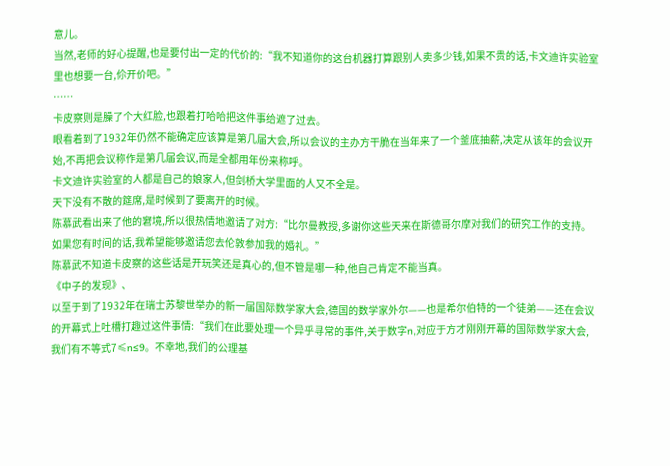意儿。
当然,老师的好心提醒,也是要付出一定的代价的:“我不知道你的这台机器打算跟别人卖多少钱,如果不贵的话,卡文迪许实验室里也想要一台,伱开价吧。”
……
卡皮察则是臊了个大红脸,也跟着打哈哈把这件事给遮了过去。
眼看着到了1932年仍然不能确定应该算是第几届大会,所以会议的主办方干脆在当年来了一个釜底抽薪,决定从该年的会议开始,不再把会议称作是第几届会议,而是全都用年份来称呼。
卡文迪许实验室的人都是自己的娘家人,但剑桥大学里面的人又不全是。
天下没有不散的筵席,是时候到了要离开的时候。
陈慕武看出来了他的窘境,所以很热情地邀请了对方:“比尔曼教授,多谢你这些天来在斯德哥尔摩对我们的研究工作的支持。如果您有时间的话,我希望能够邀请您去伦敦参加我的婚礼。”
陈慕武不知道卡皮察的这些话是开玩笑还是真心的,但不管是哪一种,他自己肯定不能当真。
《中子的发现》、
以至于到了1932年在瑞士苏黎世举办的新一届国际数学家大会,德国的数学家外尔——也是希尔伯特的一个徒弟——还在会议的开幕式上吐槽打趣过这件事情:“我们在此要处理一个异乎寻常的事件,关于数字n,对应于方才刚刚开幕的国际数学家大会,我们有不等式7≤n≤9。不幸地,我们的公理基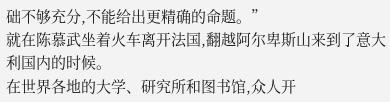础不够充分,不能给出更精确的命题。”
就在陈慕武坐着火车离开法国,翻越阿尔卑斯山来到了意大利国内的时候。
在世界各地的大学、研究所和图书馆,众人开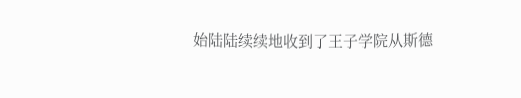始陆陆续续地收到了王子学院从斯德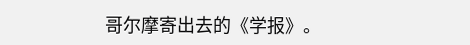哥尔摩寄出去的《学报》。